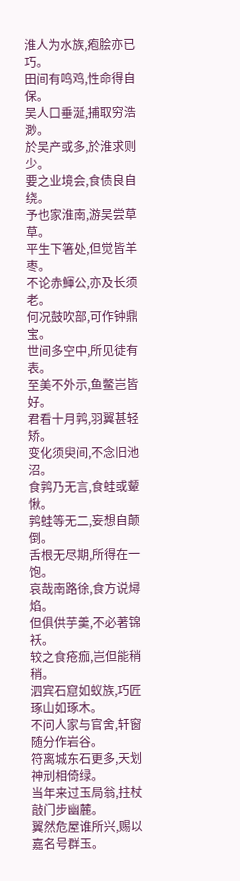淮人为水族,疱脍亦已巧。
田间有鸣鸡,性命得自保。
吴人口垂涎,捕取穷浩渺。
於吴产或多,於淮求则少。
要之业境会,食债良自绕。
予也家淮南,游吴尝草草。
平生下箸处,但觉皆羊枣。
不论赤鯶公,亦及长须老。
何况鼓吹部,可作钟鼎宝。
世间多空中,所见徒有表。
至美不外示,鱼鳖岂皆好。
君看十月鹑,羽翼甚轻矫。
变化须臾间,不念旧池沼。
食鹑乃无言,食蛙或颦愀。
鹑蛙等无二,妄想自颠倒。
舌根无尽期,所得在一饱。
哀哉南路徐,食方说燖焰。
但俱供芋羹,不必著锦袄。
较之食疮痂,岂但能稍稍。
泗宾石窟如蚁族,巧匠琢山如琢木。
不问人家与官舍,轩窗随分作岩谷。
符离城东石更多,天划神刓相倚绿。
当年来过玉局翁,拄杖敲门步幽麓。
翼然危屋谁所兴,赐以嘉名号群玉。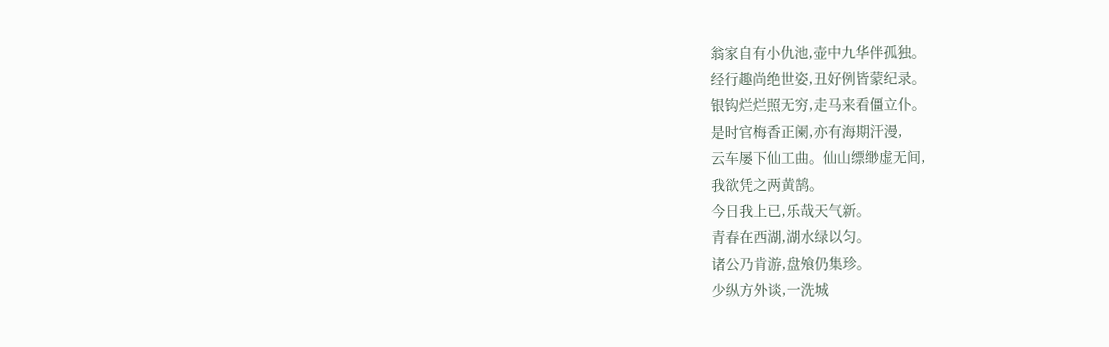翁家自有小仇池,壶中九华伴孤独。
经行趣尚绝世姿,丑好例皆蒙纪录。
银钩烂烂照无穷,走马来看僵立仆。
是时官梅香正阑,亦有海期汗漫,
云车屡下仙工曲。仙山缥缈虚无间,
我欲凭之两黄鹄。
今日我上已,乐哉天气新。
青春在西湖,湖水绿以匀。
诸公乃肯游,盘飧仍集珍。
少纵方外谈,一洗城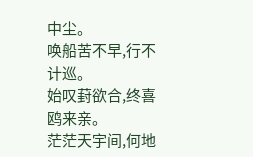中尘。
唤船苦不早,行不计巡。
始叹葑欲合,终喜鸥来亲。
茫茫天宇间,何地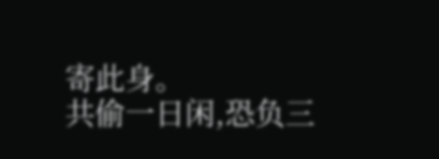寄此身。
共偷一日闲,恐负三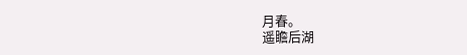月春。
遥瞻后湖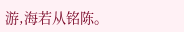游,海若从铭陈。